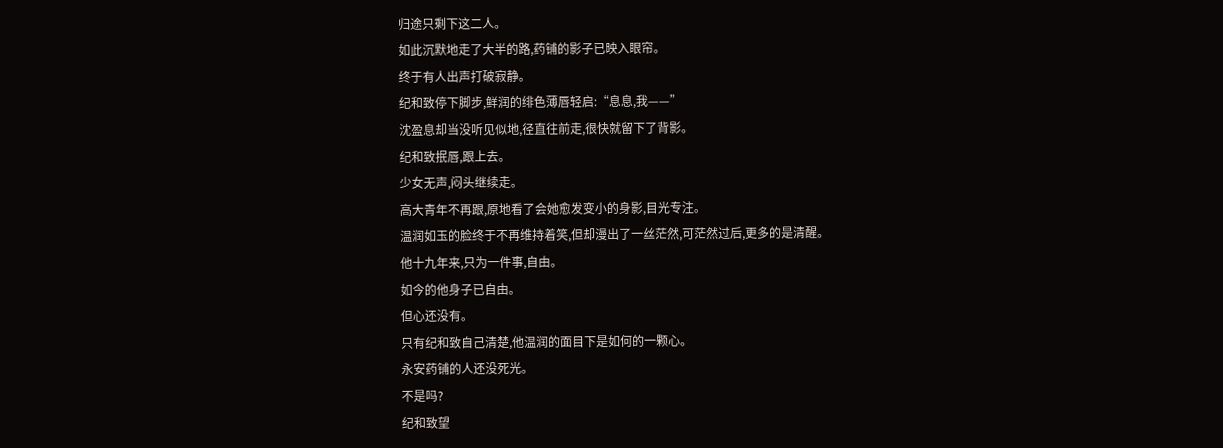归途只剩下这二人。
如此沉默地走了大半的路,药铺的影子已映入眼帘。
终于有人出声打破寂静。
纪和致停下脚步,鲜润的绯色薄唇轻启:“息息,我——”
沈盈息却当没听见似地,径直往前走,很快就留下了背影。
纪和致抿唇,跟上去。
少女无声,闷头继续走。
高大青年不再跟,原地看了会她愈发变小的身影,目光专注。
温润如玉的脸终于不再维持着笑,但却漫出了一丝茫然,可茫然过后,更多的是清醒。
他十九年来,只为一件事,自由。
如今的他身子已自由。
但心还没有。
只有纪和致自己清楚,他温润的面目下是如何的一颗心。
永安药铺的人还没死光。
不是吗?
纪和致望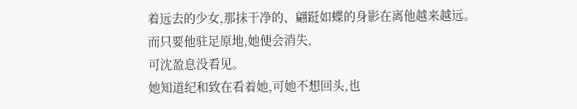着远去的少女,那抹干净的、翩跹如蝶的身影在离他越来越远。
而只要他驻足原地,她便会消失,
可沈盈息没看见。
她知道纪和致在看着她,可她不想回头,也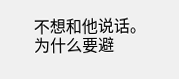不想和他说话。
为什么要避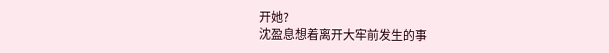开她?
沈盈息想着离开大牢前发生的事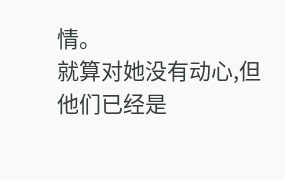情。
就算对她没有动心,但他们已经是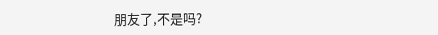朋友了,不是吗?